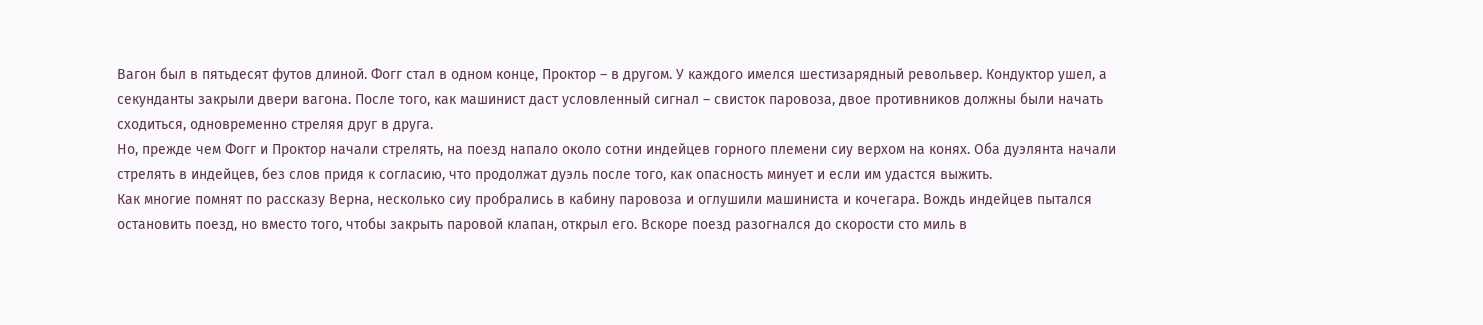Вагон был в пятьдесят футов длиной. Фогг стал в одном конце, Проктор – в другом. У каждого имелся шестизарядный револьвер. Кондуктор ушел, а секунданты закрыли двери вагона. После того, как машинист даст условленный сигнал – свисток паровоза, двое противников должны были начать сходиться, одновременно стреляя друг в друга.
Но, прежде чем Фогг и Проктор начали стрелять, на поезд напало около сотни индейцев горного племени сиу верхом на конях. Оба дуэлянта начали стрелять в индейцев, без слов придя к согласию, что продолжат дуэль после того, как опасность минует и если им удастся выжить.
Как многие помнят по рассказу Верна, несколько сиу пробрались в кабину паровоза и оглушили машиниста и кочегара. Вождь индейцев пытался остановить поезд, но вместо того, чтобы закрыть паровой клапан, открыл его. Вскоре поезд разогнался до скорости сто миль в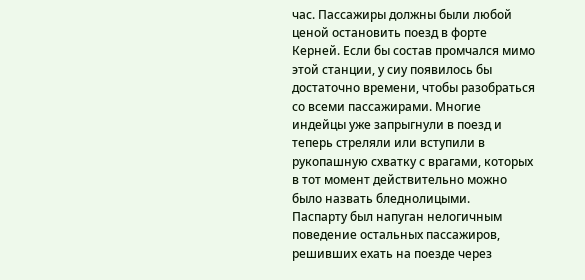час. Пассажиры должны были любой ценой остановить поезд в форте Керней. Если бы состав промчался мимо этой станции, у сиу появилось бы достаточно времени, чтобы разобраться со всеми пассажирами. Многие индейцы уже запрыгнули в поезд и теперь стреляли или вступили в рукопашную схватку с врагами, которых в тот момент действительно можно было назвать бледнолицыми.
Паспарту был напуган нелогичным поведение остальных пассажиров, решивших ехать на поезде через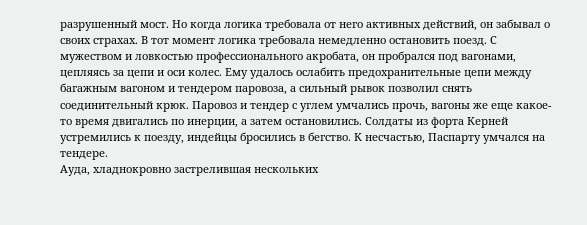разрушенный мост. Но когда логика требовала от него активных действий, он забывал о своих страхах. В тот момент логика требовала немедленно остановить поезд. С мужеством и ловкостью профессионального акробата, он пробрался под вагонами, цепляясь за цепи и оси колес. Ему удалось ослабить предохранительные цепи между багажным вагоном и тендером паровоза, а сильный рывок позволил снять соединительный крюк. Паровоз и тендер с углем умчались прочь, вагоны же еще какое-то время двигались по инерции, а затем остановились. Солдаты из форта Керней устремились к поезду, индейцы бросились в бегство. К несчастью, Паспарту умчался на тендере.
Ауда, хладнокровно застрелившая нескольких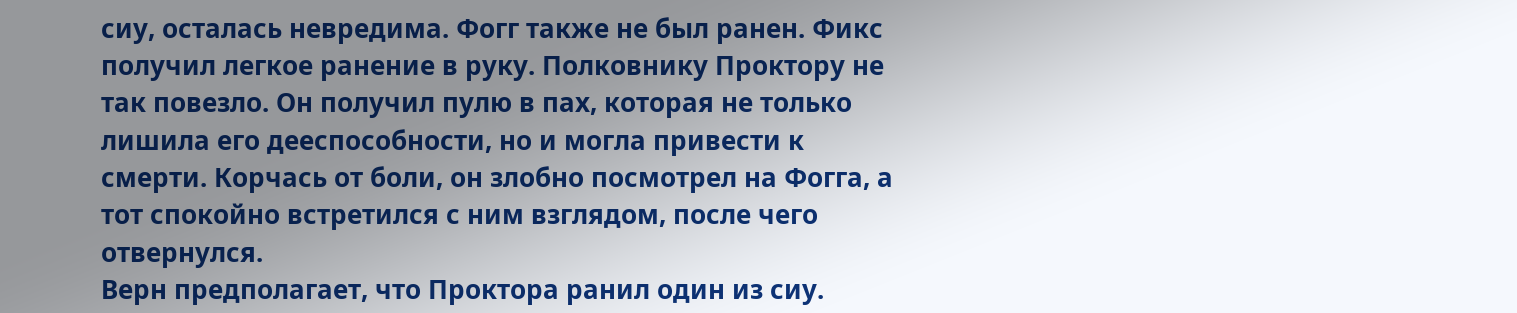сиу, осталась невредима. Фогг также не был ранен. Фикс получил легкое ранение в руку. Полковнику Проктору не так повезло. Он получил пулю в пах, которая не только лишила его дееспособности, но и могла привести к смерти. Корчась от боли, он злобно посмотрел на Фогга, а тот спокойно встретился с ним взглядом, после чего отвернулся.
Верн предполагает, что Проктора ранил один из сиу.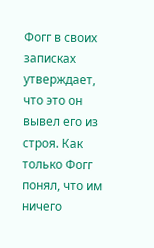Фогг в своих записках утверждает, что это он вывел его из строя. Как только Фогг понял, что им ничего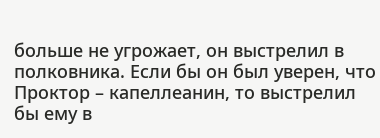больше не угрожает, он выстрелил в полковника. Если бы он был уверен, что Проктор – капеллеанин, то выстрелил бы ему в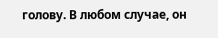голову. В любом случае, он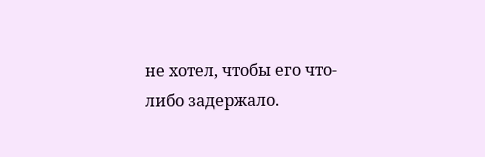не хотел, чтобы его что-либо задержало.